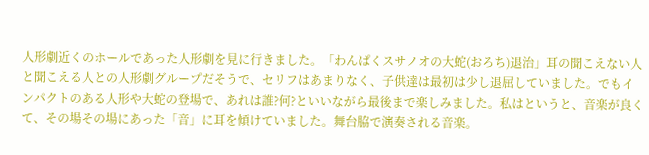人形劇近くのホールであった人形劇を見に行きました。「わんぱくスサノオの大蛇(おろち)退治」耳の聞こえない人と聞こえる人との人形劇グループだそうで、セリフはあまりなく、子供達は最初は少し退屈していました。でもインパクトのある人形や大蛇の登場で、あれは誰?何?といいながら最後まで楽しみました。私はというと、音楽が良くて、その場その場にあった「音」に耳を傾けていました。舞台脇で演奏される音楽。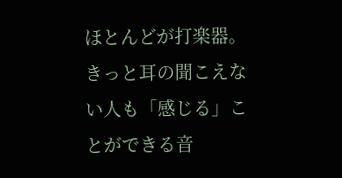ほとんどが打楽器。きっと耳の聞こえない人も「感じる」ことができる音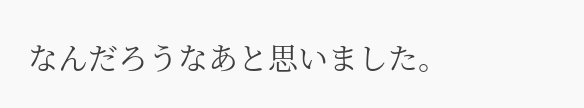なんだろうなあと思いました。